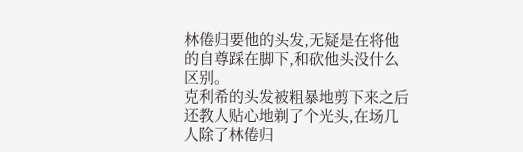林倦归要他的头发,无疑是在将他的自尊踩在脚下,和砍他头没什么区别。
克利希的头发被粗暴地剪下来之后还教人贴心地剃了个光头,在场几人除了林倦归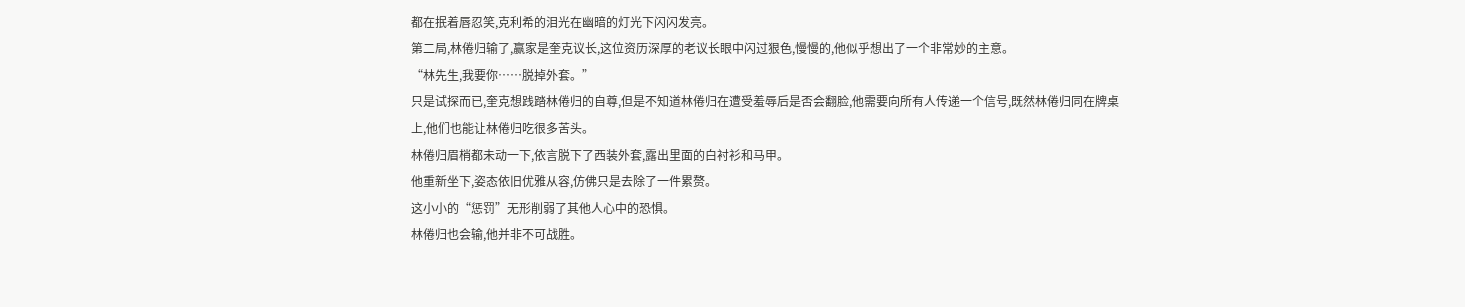都在抿着唇忍笑,克利希的泪光在幽暗的灯光下闪闪发亮。
第二局,林倦归输了,赢家是奎克议长,这位资历深厚的老议长眼中闪过狠色,慢慢的,他似乎想出了一个非常妙的主意。
“林先生,我要你……脱掉外套。”
只是试探而已,奎克想践踏林倦归的自尊,但是不知道林倦归在遭受羞辱后是否会翻脸,他需要向所有人传递一个信号,既然林倦归同在牌桌上,他们也能让林倦归吃很多苦头。
林倦归眉梢都未动一下,依言脱下了西装外套,露出里面的白衬衫和马甲。
他重新坐下,姿态依旧优雅从容,仿佛只是去除了一件累赘。
这小小的“惩罚”无形削弱了其他人心中的恐惧。
林倦归也会输,他并非不可战胜。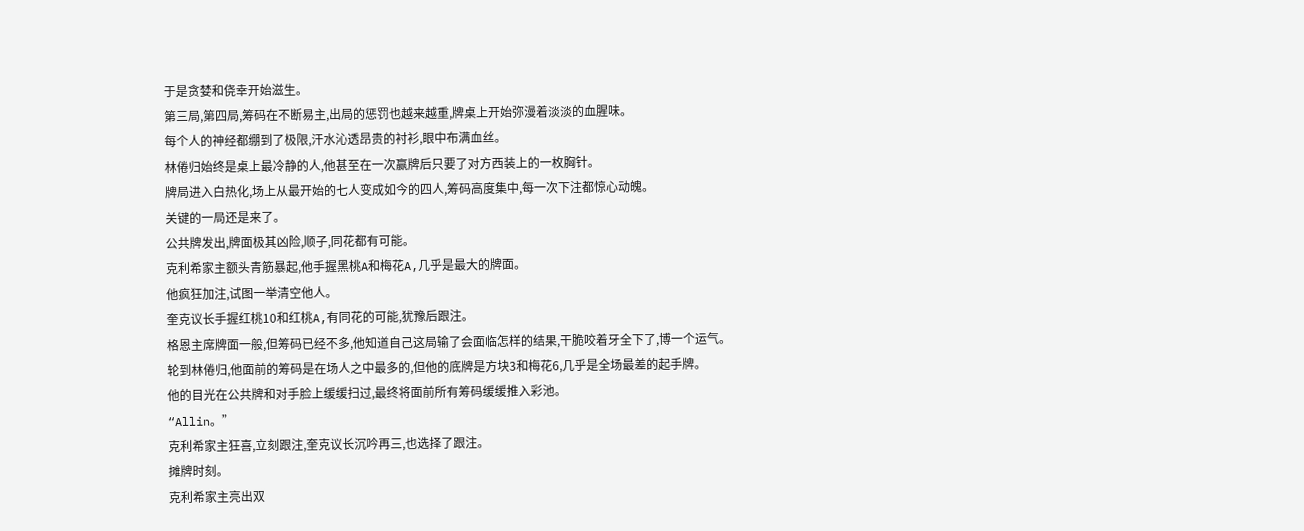于是贪婪和侥幸开始滋生。
第三局,第四局,筹码在不断易主,出局的惩罚也越来越重,牌桌上开始弥漫着淡淡的血腥味。
每个人的神经都绷到了极限,汗水沁透昂贵的衬衫,眼中布满血丝。
林倦归始终是桌上最冷静的人,他甚至在一次赢牌后只要了对方西装上的一枚胸针。
牌局进入白热化,场上从最开始的七人变成如今的四人,筹码高度集中,每一次下注都惊心动魄。
关键的一局还是来了。
公共牌发出,牌面极其凶险,顺子,同花都有可能。
克利希家主额头青筋暴起,他手握黑桃A和梅花A,几乎是最大的牌面。
他疯狂加注,试图一举清空他人。
奎克议长手握红桃10和红桃A,有同花的可能,犹豫后跟注。
格恩主席牌面一般,但筹码已经不多,他知道自己这局输了会面临怎样的结果,干脆咬着牙全下了,博一个运气。
轮到林倦归,他面前的筹码是在场人之中最多的,但他的底牌是方块3和梅花6,几乎是全场最差的起手牌。
他的目光在公共牌和对手脸上缓缓扫过,最终将面前所有筹码缓缓推入彩池。
“Allin。”
克利希家主狂喜,立刻跟注,奎克议长沉吟再三,也选择了跟注。
摊牌时刻。
克利希家主亮出双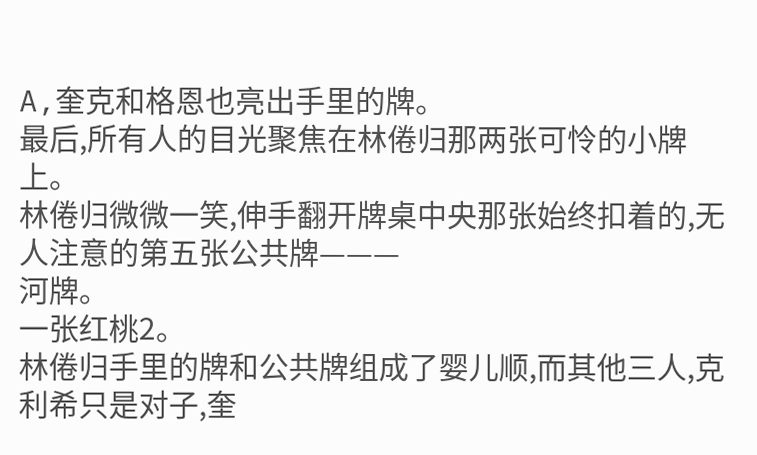A,奎克和格恩也亮出手里的牌。
最后,所有人的目光聚焦在林倦归那两张可怜的小牌上。
林倦归微微一笑,伸手翻开牌桌中央那张始终扣着的,无人注意的第五张公共牌———
河牌。
一张红桃2。
林倦归手里的牌和公共牌组成了婴儿顺,而其他三人,克利希只是对子,奎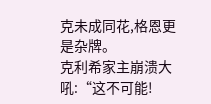克未成同花,格恩更是杂牌。
克利希家主崩溃大吼:“这不可能!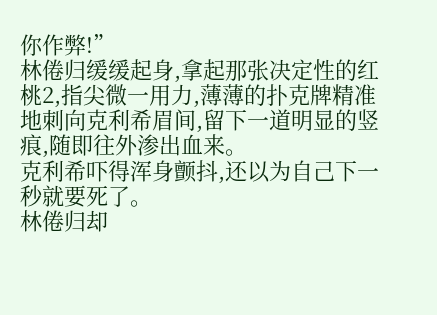你作弊!”
林倦归缓缓起身,拿起那张决定性的红桃2,指尖微一用力,薄薄的扑克牌精准地刺向克利希眉间,留下一道明显的竖痕,随即往外渗出血来。
克利希吓得浑身颤抖,还以为自己下一秒就要死了。
林倦归却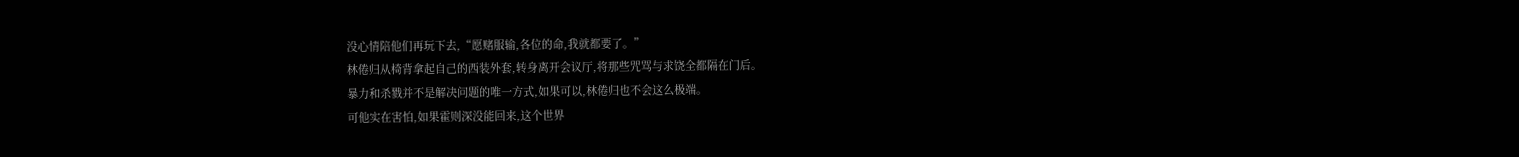没心情陪他们再玩下去,“愿赌服输,各位的命,我就都要了。”
林倦归从椅背拿起自己的西装外套,转身离开会议厅,将那些咒骂与求饶全都隔在门后。
暴力和杀戮并不是解决问题的唯一方式,如果可以,林倦归也不会这么极端。
可他实在害怕,如果霍则深没能回来,这个世界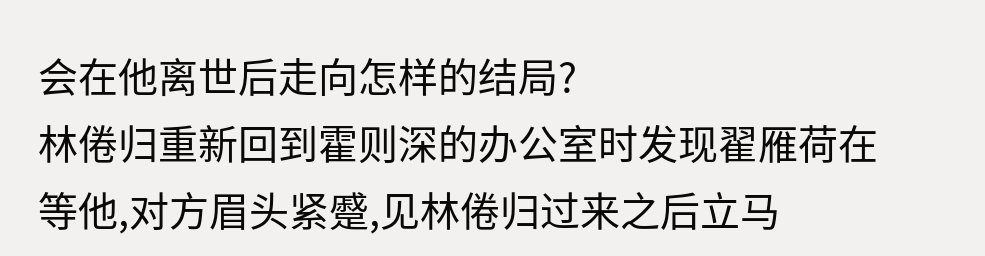会在他离世后走向怎样的结局?
林倦归重新回到霍则深的办公室时发现翟雁荷在等他,对方眉头紧蹙,见林倦归过来之后立马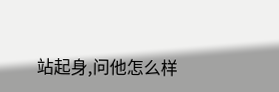站起身,问他怎么样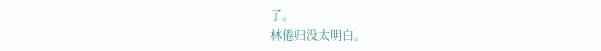了。
林倦归没太明白。